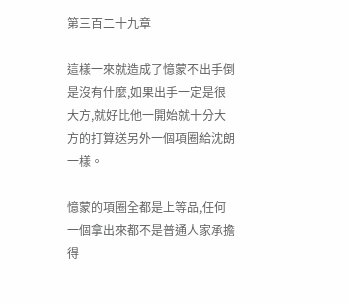第三百二十九章

這樣一來就造成了憶蒙不出手倒是沒有什麼,如果出手一定是很大方,就好比他一開始就十分大方的打算送另外一個項圈給沈朗一樣。

憶蒙的項圈全都是上等品,任何一個拿出來都不是普通人家承擔得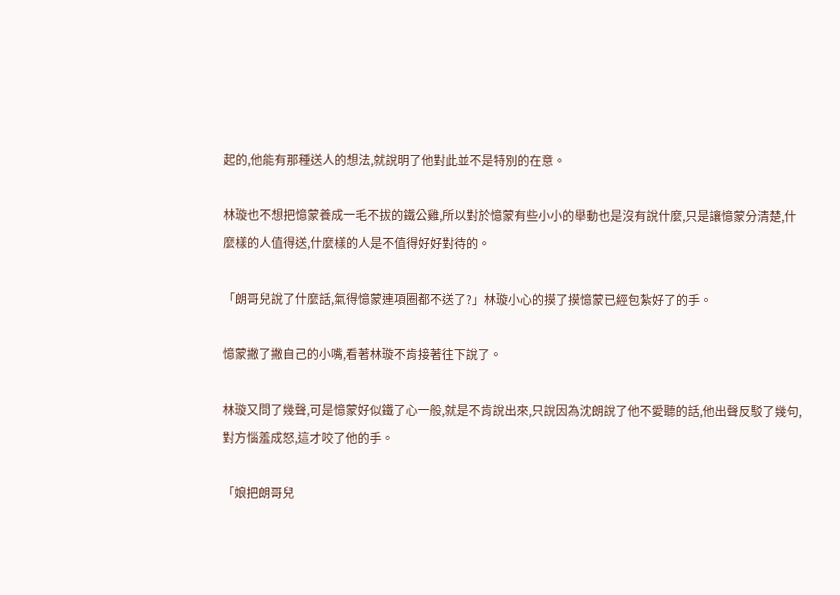起的,他能有那種送人的想法,就說明了他對此並不是特別的在意。

林璇也不想把憶蒙養成一毛不拔的鐵公雞,所以對於憶蒙有些小小的舉動也是沒有說什麼,只是讓憶蒙分清楚,什麼樣的人值得送,什麼樣的人是不值得好好對待的。

「朗哥兒說了什麼話,氣得憶蒙連項圈都不送了?」林璇小心的摸了摸憶蒙已經包紮好了的手。

憶蒙撇了撇自己的小嘴,看著林璇不肯接著往下說了。

林璇又問了幾聲,可是憶蒙好似鐵了心一般,就是不肯說出來,只說因為沈朗說了他不愛聽的話,他出聲反駁了幾句,對方惱羞成怒,這才咬了他的手。

「娘把朗哥兒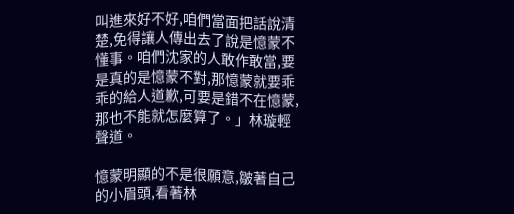叫進來好不好,咱們當面把話說清楚,免得讓人傳出去了說是憶蒙不懂事。咱們沈家的人敢作敢當,要是真的是憶蒙不對,那憶蒙就要乖乖的給人道歉,可要是錯不在憶蒙,那也不能就怎麼算了。」林璇輕聲道。

憶蒙明顯的不是很願意,皺著自己的小眉頭,看著林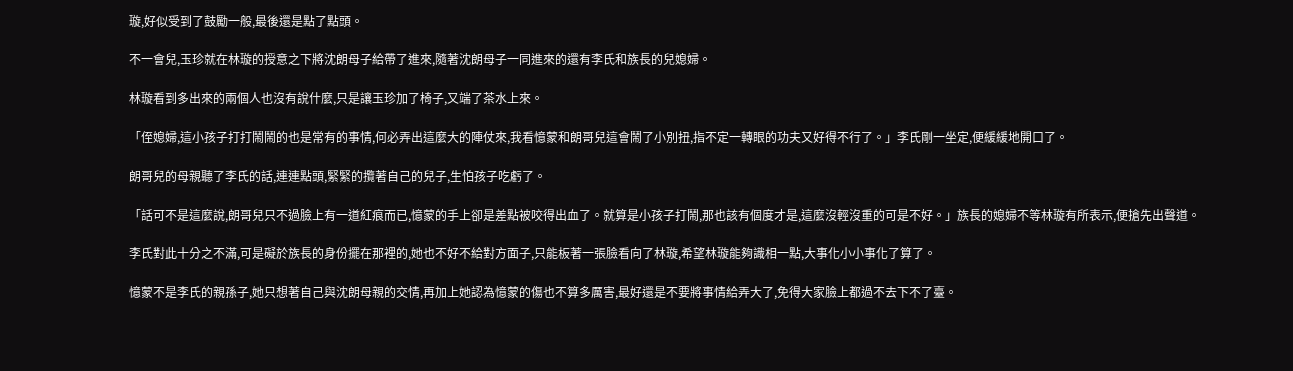璇,好似受到了鼓勵一般,最後還是點了點頭。

不一會兒,玉珍就在林璇的授意之下將沈朗母子給帶了進來,隨著沈朗母子一同進來的還有李氏和族長的兒媳婦。

林璇看到多出來的兩個人也沒有說什麼,只是讓玉珍加了椅子,又端了茶水上來。

「侄媳婦,這小孩子打打鬧鬧的也是常有的事情,何必弄出這麼大的陣仗來,我看憶蒙和朗哥兒這會鬧了小別扭,指不定一轉眼的功夫又好得不行了。」李氏剛一坐定,便緩緩地開口了。

朗哥兒的母親聽了李氏的話,連連點頭,緊緊的攬著自己的兒子,生怕孩子吃虧了。

「話可不是這麼說,朗哥兒只不過臉上有一道紅痕而已,憶蒙的手上卻是差點被咬得出血了。就算是小孩子打鬧,那也該有個度才是,這麼沒輕沒重的可是不好。」族長的媳婦不等林璇有所表示,便搶先出聲道。

李氏對此十分之不滿,可是礙於族長的身份擺在那裡的,她也不好不給對方面子,只能板著一張臉看向了林璇,希望林璇能夠識相一點,大事化小小事化了算了。

憶蒙不是李氏的親孫子,她只想著自己與沈朗母親的交情,再加上她認為憶蒙的傷也不算多厲害,最好還是不要將事情給弄大了,免得大家臉上都過不去下不了臺。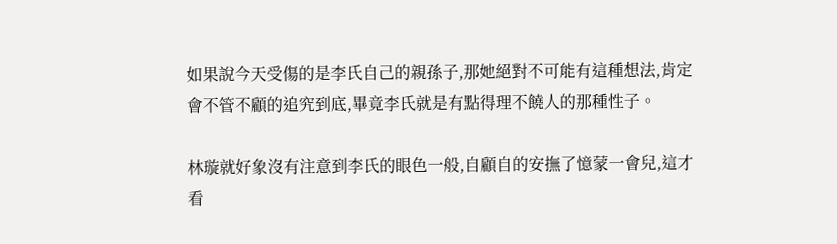如果說今天受傷的是李氏自己的親孫子,那她絕對不可能有這種想法,肯定會不管不顧的追究到底,畢竟李氏就是有點得理不饒人的那種性子。

林璇就好象沒有注意到李氏的眼色一般,自顧自的安撫了憶蒙一會兒,這才看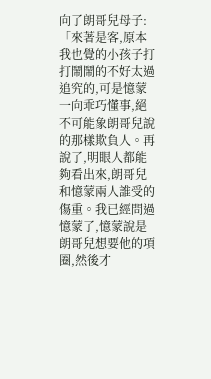向了朗哥兒母子:「來著是客,原本我也覺的小孩子打打鬧鬧的不好太過追究的,可是憶蒙一向乖巧懂事,絕不可能象朗哥兒說的那樣欺負人。再說了,明眼人都能夠看出來,朗哥兒和憶蒙兩人誰受的傷重。我已經問過憶蒙了,憶蒙說是朗哥兒想要他的項圈,然後才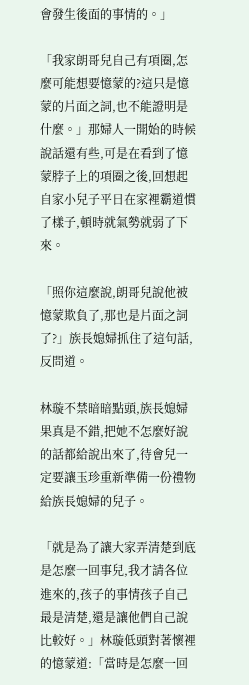會發生後面的事情的。」

「我家朗哥兒自己有項圈,怎麼可能想要憶蒙的?這只是憶蒙的片面之詞,也不能證明是什麼。」那婦人一開始的時候說話還有些,可是在看到了憶蒙脖子上的項圈之後,回想起自家小兒子平日在家裡霸道慣了樣子,頓時就氣勢就弱了下來。

「照你這麼說,朗哥兒說他被憶蒙欺負了,那也是片面之詞了?」族長媳婦抓住了這句話,反問道。

林璇不禁暗暗點頭,族長媳婦果真是不錯,把她不怎麼好說的話都給說出來了,待會兒一定要讓玉珍重新準備一份禮物給族長媳婦的兒子。

「就是為了讓大家弄清楚到底是怎麼一回事兒,我才請各位進來的,孩子的事情孩子自己最是清楚,還是讓他們自己說比較好。」林璇低頭對著懷裡的憶蒙道:「當時是怎麼一回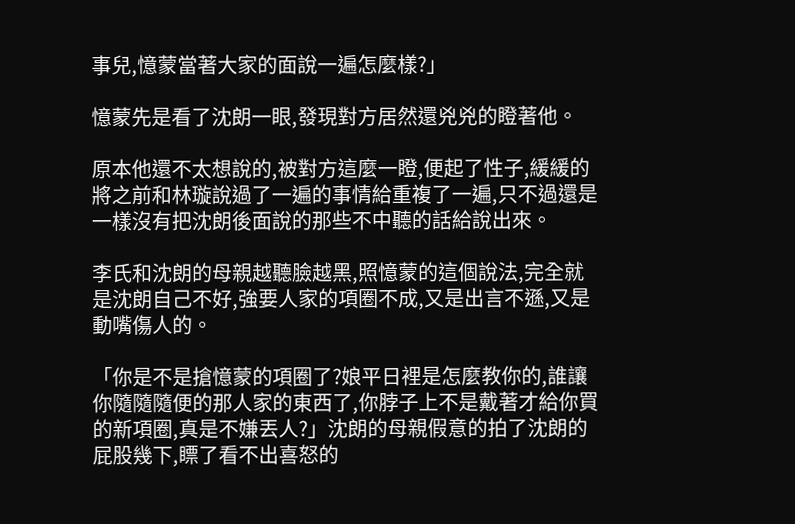事兒,憶蒙當著大家的面說一遍怎麼樣?」

憶蒙先是看了沈朗一眼,發現對方居然還兇兇的瞪著他。

原本他還不太想說的,被對方這麼一瞪,便起了性子,緩緩的將之前和林璇說過了一遍的事情給重複了一遍,只不過還是一樣沒有把沈朗後面說的那些不中聽的話給說出來。

李氏和沈朗的母親越聽臉越黑,照憶蒙的這個說法,完全就是沈朗自己不好,強要人家的項圈不成,又是出言不遜,又是動嘴傷人的。

「你是不是搶憶蒙的項圈了?娘平日裡是怎麼教你的,誰讓你隨隨隨便的那人家的東西了,你脖子上不是戴著才給你買的新項圈,真是不嫌丟人?」沈朗的母親假意的拍了沈朗的屁股幾下,瞟了看不出喜怒的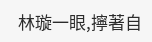林璇一眼,擰著自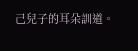己兒子的耳朵訓道。